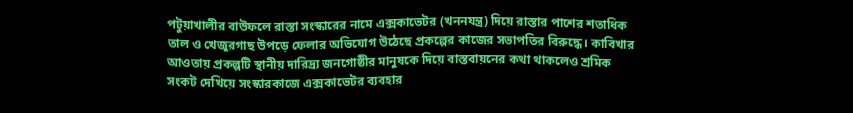পটুয়াখালীর বাউফলে রাস্তা সংস্কারের নামে এক্সকাভেটর (খননযন্ত্র) দিয়ে রাস্তার পাশের শতাধিক তাল ও খেজুরগাছ উপড়ে ফেলার অভিযোগ উঠেছে প্রকল্পের কাজের সভাপতির বিরুদ্ধে। কাবিখার আওতায় প্রকল্পটি স্থানীয় দারিদ্র্য জনগোষ্ঠীর মানুষকে দিয়ে বাস্তবায়নের কথা থাকলেও শ্রমিক সংকট দেখিয়ে সংস্কারকাজে এক্সকাভেটর ব্যবহার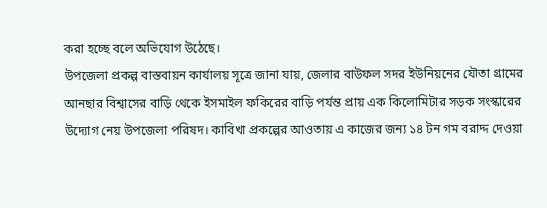করা হচ্ছে বলে অভিযোগ উঠেছে।
উপজেলা প্রকল্প বাস্তবায়ন কার্যালয় সূত্রে জানা যায়, জেলার বাউফল সদর ইউনিয়নের যৌতা গ্রামের আনছার বিশ্বাসের বাড়ি থেকে ইসমাইল ফকিরের বাড়ি পর্যন্ত প্রায় এক কিলোমিটার সড়ক সংস্কারের উদ্যোগ নেয় উপজেলা পরিষদ। কাবিখা প্রকল্পের আওতায় এ কাজের জন্য ১৪ টন গম বরাদ্দ দেওয়া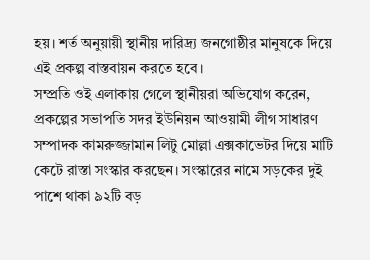হয়। শর্ত অনুয়ায়ী স্থানীয় দারিদ্র্য জনগোষ্ঠীর মানুষকে দিয়ে এই প্রকল্প বাস্তবায়ন করতে হবে।
সম্প্রতি ওই এলাকায় গেলে স্থানীয়রা অভিযোগ করেন, প্রকল্পের সভাপতি সদর ইউনিয়ন আওয়ামী লীগ সাধারণ সম্পাদক কামরুজ্জামান লিটু মোল্লা এক্সকাভেটর দিয়ে মাটি কেটে রাস্তা সংস্কার করছেন। সংস্কারের নামে সড়কের দুই পাশে থাকা ৯২টি বড়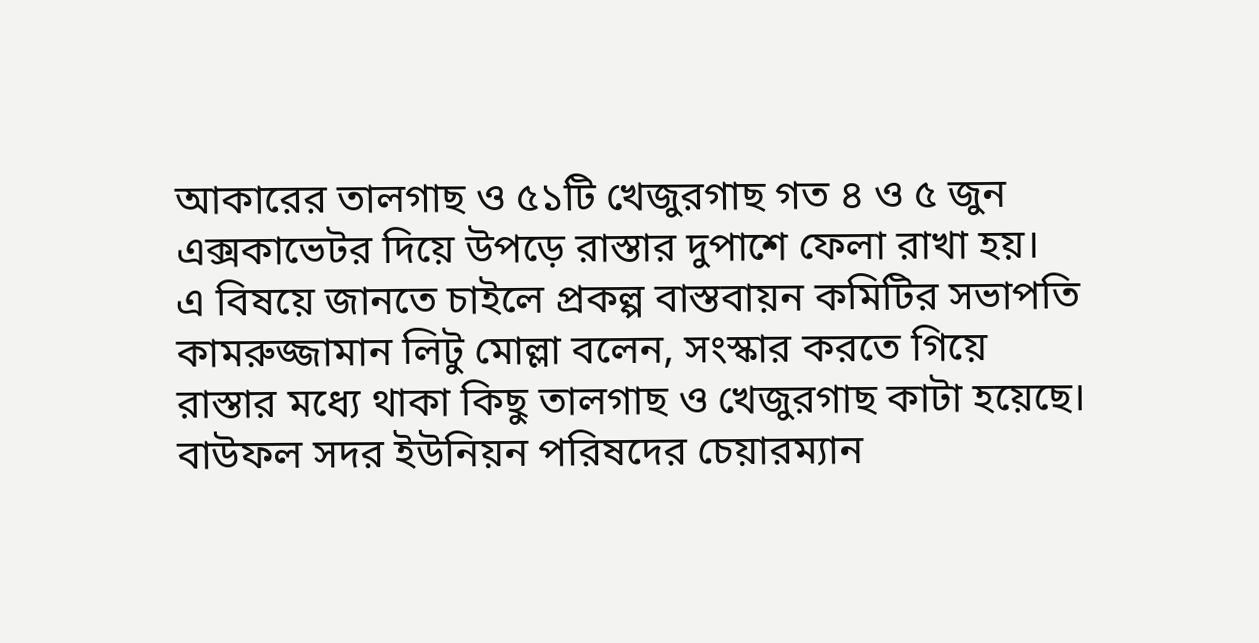আকারের তালগাছ ও ৫১টি খেজুরগাছ গত ৪ ও ৫ জুন এক্সকাভেটর দিয়ে উপড়ে রাস্তার দুপাশে ফেলা রাখা হয়।
এ বিষয়ে জানতে চাইলে প্রকল্প বাস্তবায়ন কমিটির সভাপতি কামরুজ্জামান লিটু মোল্লা বলেন, সংস্কার করতে গিয়ে রাস্তার মধ্যে থাকা কিছু তালগাছ ও খেজুরগাছ কাটা হয়েছে।
বাউফল সদর ইউনিয়ন পরিষদের চেয়ারম্যান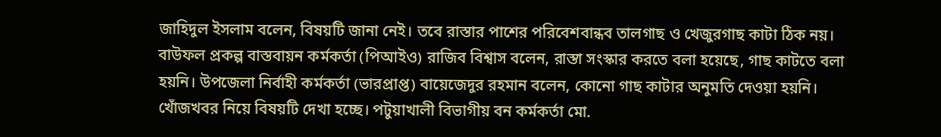জাহিদুল ইসলাম বলেন, বিষয়টি জানা নেই। তবে রাস্তার পাশের পরিবেশবান্ধব তালগাছ ও খেজুরগাছ কাটা ঠিক নয়। বাউফল প্রকল্প বাস্তবায়ন কর্মকর্তা (পিআইও) রাজিব বিশ্বাস বলেন, রাস্তা সংস্কার করতে বলা হয়েছে, গাছ কাটতে বলা হয়নি। উপজেলা নির্বাহী কর্মকর্তা (ভারপ্রাপ্ত) বায়েজেদুর রহমান বলেন, কোনো গাছ কাটার অনুমতি দেওয়া হয়নি। খোঁজখবর নিয়ে বিষয়টি দেখা হচ্ছে। পটুয়াখালী বিভাগীয় বন কর্মকর্তা মো.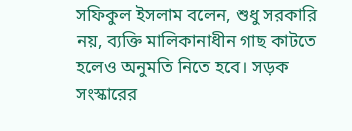সফিকুল ইসলাম বলেন, শুধু সরকারি নয়, ব্যক্তি মালিকানাধীন গাছ কাটতে হলেও অনুমতি নিতে হবে। সড়ক সংস্কারের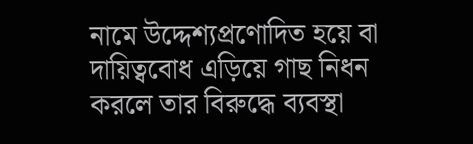নামে উদ্দেশ্যপ্রণোদিত হয়ে বা দায়িত্ববোধ এড়িয়ে গাছ নিধন করলে তার বিরুদ্ধে ব্যবস্থা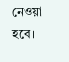নেওয়া হবে।